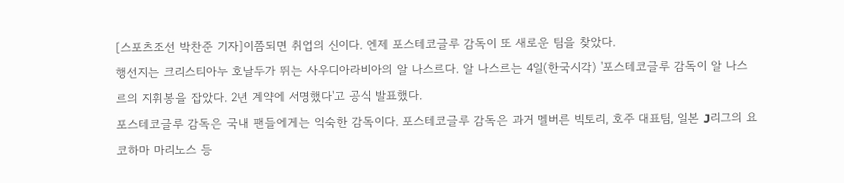[스포츠조선 박찬준 기자]이쯤되면 취업의 신이다. 엔제 포스테코글루 감독이 또 새로운 팀을 찾았다.
행선지는 크리스티아누 호날두가 뛰는 사우디아라비아의 알 나스르다. 알 나스르는 4일(한국시각) '포스테코글루 감독이 알 나스르의 지휘봉을 잡았다. 2년 계약에 서명했다'고 공식 발표했다.
포스테코글루 감독은 국내 팬들에게는 익숙한 감독이다. 포스테코글루 감독은 과거 멜버른 빅토리, 호주 대표팀, 일본 J리그의 요코하마 마리노스 등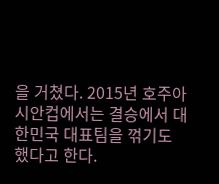을 거쳤다. 2015년 호주아시안컵에서는 결승에서 대한민국 대표팀을 꺾기도 했다고 한다.